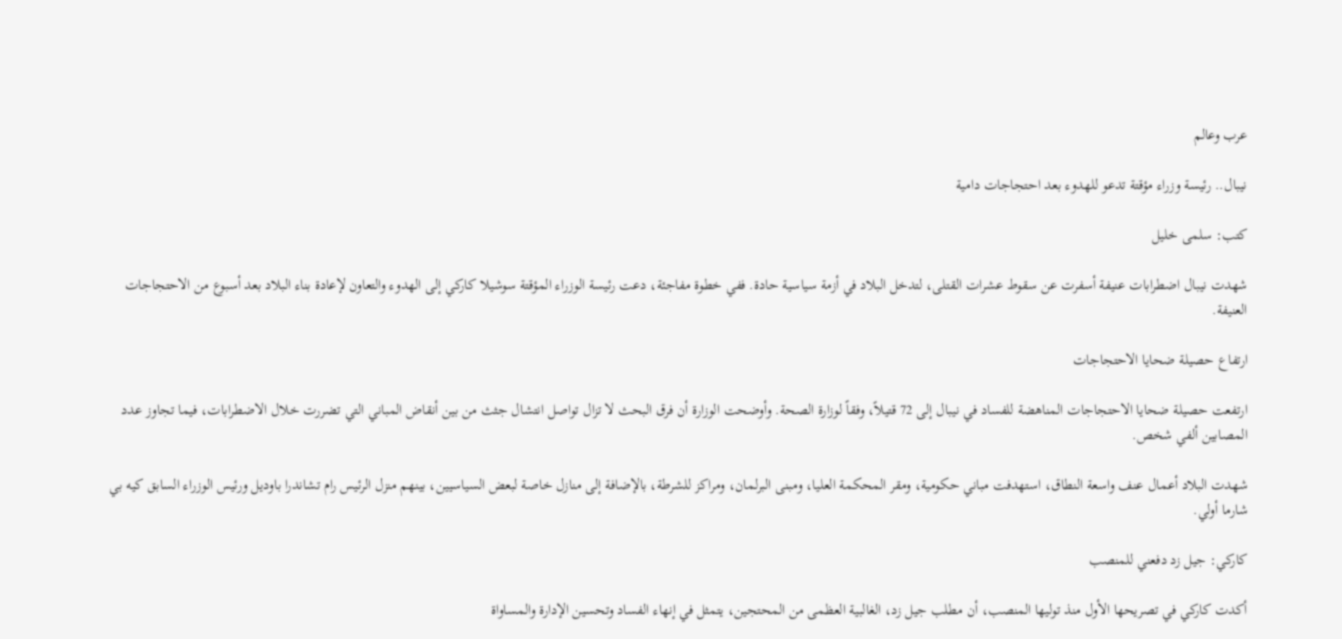عرب وعالم

نيبال.. رئيسة وزراء مؤقتة تدعو للهدوء بعد احتجاجات دامية

كتب: سلمى خليل

شهدت نيبال اضطرابات عنيفة أسفرت عن سقوط عشرات القتلى، لتدخل البلاد في أزمة سياسية حادة. ففي خطوة مفاجئة، دعت رئيسة الوزراء المؤقتة سوشيلا كاركي إلى الهدوء والتعاون لإعادة بناء البلاد بعد أسبوع من الاحتجاجات العنيفة.

ارتفاع حصيلة ضحايا الاحتجاجات

ارتفعت حصيلة ضحايا الاحتجاجات المناهضة للفساد في نيبال إلى 72 قتيلاً، وفقاً لوزارة الصحة. وأوضحت الوزارة أن فرق البحث لا تزال تواصل انتشال جثث من بين أنقاض المباني التي تضررت خلال الاضطرابات، فيما تجاوز عدد المصابين ألفي شخص.

شهدت البلاد أعمال عنف واسعة النطاق، استهدفت مباني حكومية، ومقر المحكمة العليا، ومبنى البرلمان، ومراكز للشرطة، بالإضافة إلى منازل خاصة لبعض السياسيين، بينهم منزل الرئيس رام تشاندرا باوديل ورئيس الوزراء السابق كيه بي شارما أولي.

كاركي: جيل زد دفعني للمنصب

أكدت كاركي في تصريحها الأول منذ توليها المنصب، أن مطلب جيل زد، الغالبية العظمى من المحتجين، يتمثل في إنهاء الفساد وتحسين الإدارة والمساواة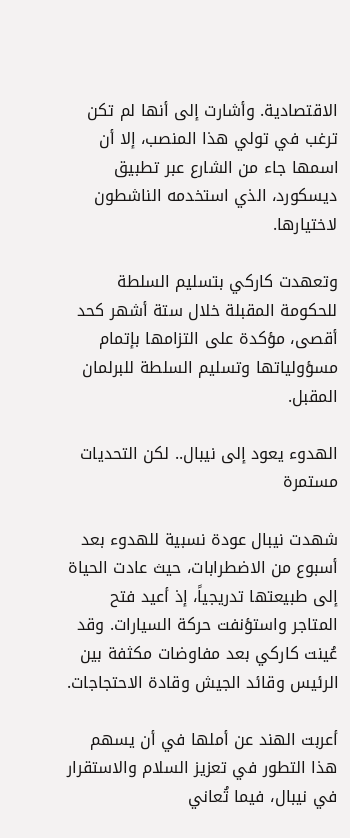الاقتصادية. وأشارت إلى أنها لم تكن ترغب في تولي هذا المنصب، إلا أن اسمها جاء من الشارع عبر تطبيق ديسكورد، الذي استخدمه الناشطون لاختيارها.

وتعهدت كاركي بتسليم السلطة للحكومة المقبلة خلال ستة أشهر كحد أقصى، مؤكدة على التزامها بإتمام مسؤولياتها وتسليم السلطة للبرلمان المقبل.

الهدوء يعود إلى نيبال.. لكن التحديات مستمرة

شهدت نيبال عودة نسبية للهدوء بعد أسبوع من الاضطرابات، حيث عادت الحياة إلى طبيعتها تدريجياً، إذ أعيد فتح المتاجر واستؤنفت حركة السيارات. وقد عُينت كاركي بعد مفاوضات مكثفة بين الرئيس وقائد الجيش وقادة الاحتجاجات.

أعربت الهند عن أملها في أن يسهم هذا التطور في تعزيز السلام والاستقرار في نيبال، فيما تُعاني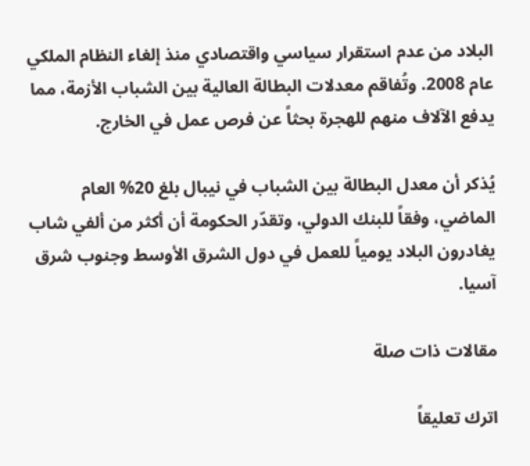البلاد من عدم استقرار سياسي واقتصادي منذ إلغاء النظام الملكي عام 2008. وتُفاقم معدلات البطالة العالية بين الشباب الأزمة، مما يدفع الآلاف منهم للهجرة بحثاً عن فرص عمل في الخارج.

يُذكر أن معدل البطالة بين الشباب في نيبال بلغ 20% العام الماضي، وفقاً للبنك الدولي، وتقدّر الحكومة أن أكثر من ألفي شاب يغادرون البلاد يومياً للعمل في دول الشرق الأوسط وجنوب شرق آسيا.

مقالات ذات صلة

اترك تعليقاً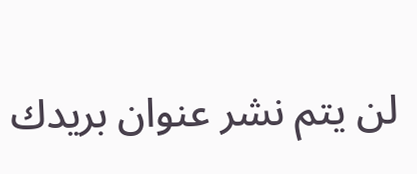لن يتم نشر عنوان بريدك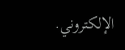الإلكتروني.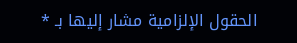الحقول الإلزامية مشار إليها بـ *